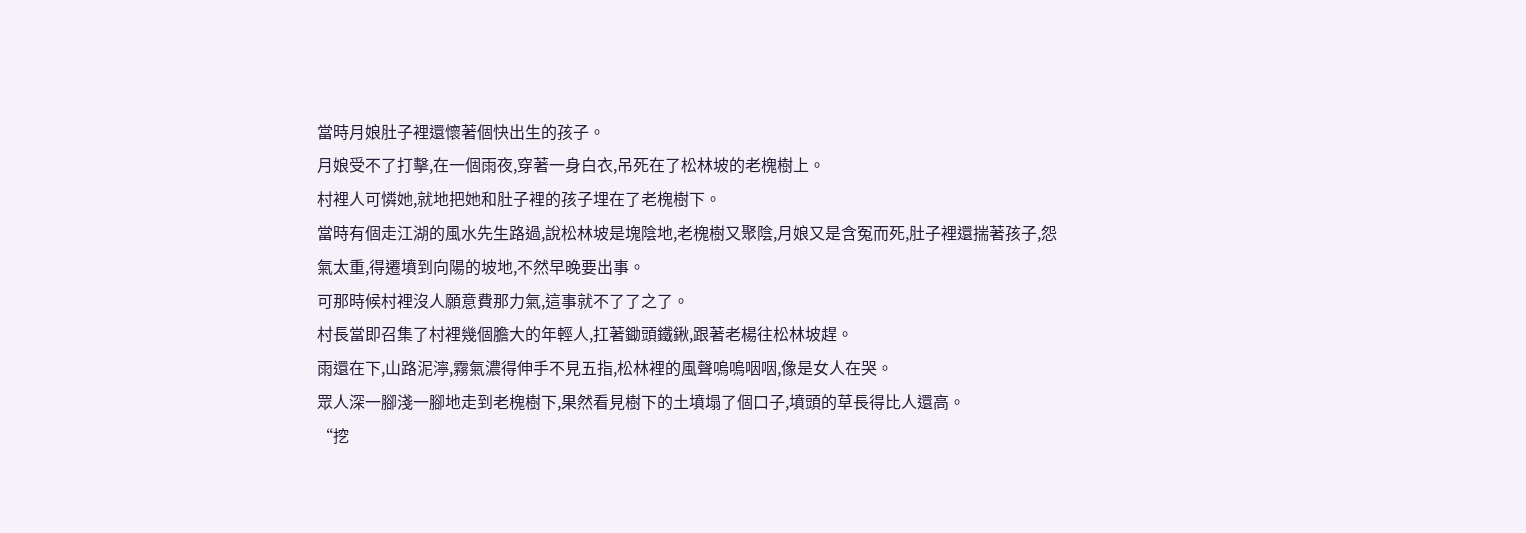當時月娘肚子裡還懷著個快出生的孩子。
月娘受不了打擊,在一個雨夜,穿著一身白衣,吊死在了松林坡的老槐樹上。
村裡人可憐她,就地把她和肚子裡的孩子埋在了老槐樹下。
當時有個走江湖的風水先生路過,說松林坡是塊陰地,老槐樹又聚陰,月娘又是含冤而死,肚子裡還揣著孩子,怨氣太重,得遷墳到向陽的坡地,不然早晚要出事。
可那時候村裡沒人願意費那力氣,這事就不了了之了。
村長當即召集了村裡幾個膽大的年輕人,扛著鋤頭鐵鍬,跟著老楊往松林坡趕。
雨還在下,山路泥濘,霧氣濃得伸手不見五指,松林裡的風聲嗚嗚咽咽,像是女人在哭。
眾人深一腳淺一腳地走到老槐樹下,果然看見樹下的土墳塌了個口子,墳頭的草長得比人還高。
“挖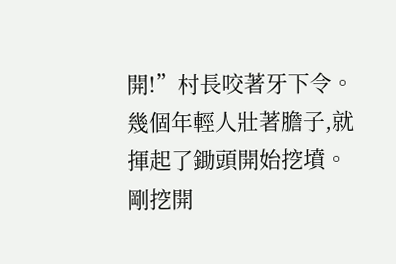開!”村長咬著牙下令。
幾個年輕人壯著膽子,就揮起了鋤頭開始挖墳。
剛挖開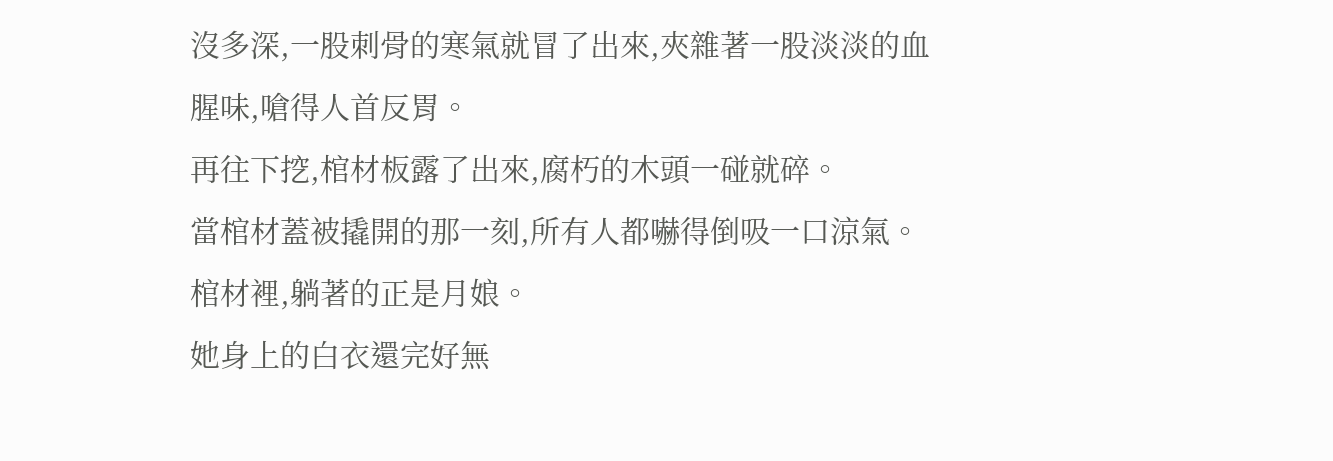沒多深,一股刺骨的寒氣就冒了出來,夾雜著一股淡淡的血腥味,嗆得人首反胃。
再往下挖,棺材板露了出來,腐朽的木頭一碰就碎。
當棺材蓋被撬開的那一刻,所有人都嚇得倒吸一口涼氣。
棺材裡,躺著的正是月娘。
她身上的白衣還完好無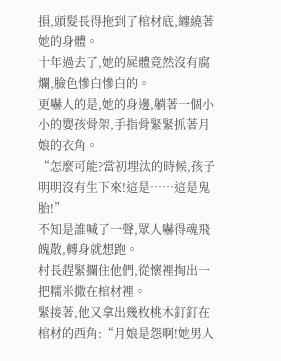損,頭髮長得拖到了棺材底,纏繞著她的身體。
十年過去了,她的屍體竟然沒有腐爛,臉色慘白慘白的。
更嚇人的是,她的身邊,躺著一個小小的嬰孩骨架,手指骨緊緊抓著月娘的衣角。
“怎麼可能?當初埋汰的時候,孩子明明沒有生下來!這是……這是鬼胎!”
不知是誰喊了一聲,眾人嚇得魂飛魄散,轉身就想跑。
村長趕緊攔住他們,從懷裡掏出一把糯米撒在棺材裡。
緊接著,他又拿出幾枚桃木釘釘在棺材的西角:“月娘是怨啊!她男人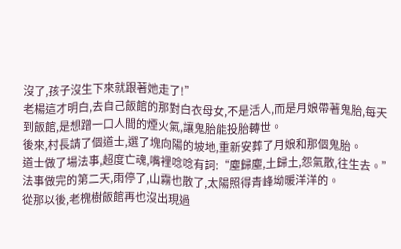沒了,孩子沒生下來就跟著她走了!”
老楊這才明白,去自己飯館的那對白衣母女,不是活人,而是月娘帶著鬼胎,每天到飯館,是想蹭一口人間的煙火氣,讓鬼胎能投胎轉世。
後來,村長請了個道士,選了塊向陽的坡地,重新安葬了月娘和那個鬼胎。
道士做了場法事,超度亡魂,嘴裡唸唸有詞:“塵歸塵,土歸土,怨氣散,往生去。”
法事做完的第二天,雨停了,山霧也散了,太陽照得青峰坳暖洋洋的。
從那以後,老槐樹飯館再也沒出現過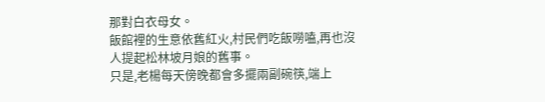那對白衣母女。
飯館裡的生意依舊紅火,村民們吃飯嘮嗑,再也沒人提起松林坡月娘的舊事。
只是,老楊每天傍晚都會多擺兩副碗筷,端上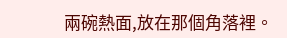兩碗熱面,放在那個角落裡。